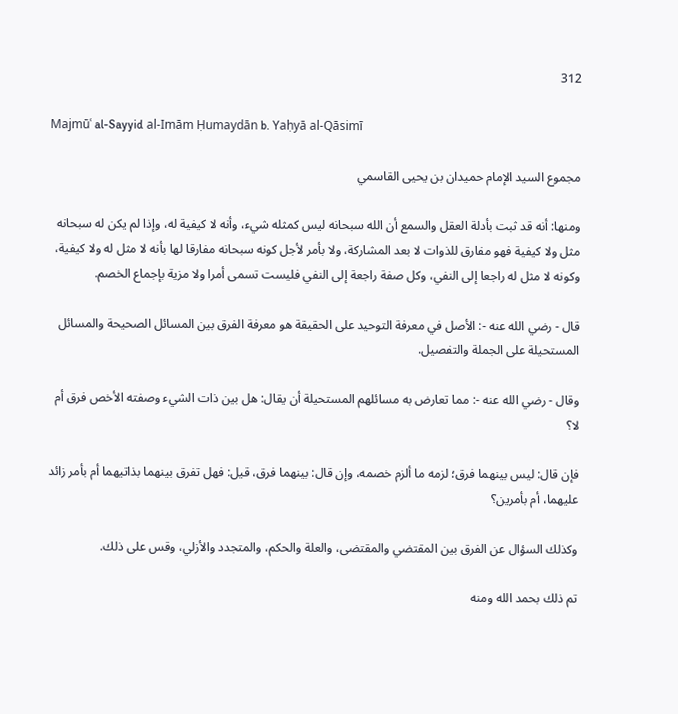312

Majmūʿ al-Sayyid al-Imām Ḥumaydān b. Yaḥyā al-Qāsimī

مجموع السيد الإمام حميدان بن يحيى القاسمي

ومنها: أنه قد ثبت بأدلة العقل والسمع أن الله سبحانه ليس كمثله شيء، وأنه لا كيفية له، وإذا لم يكن له سبحانه مثل ولا كيفية فهو مفارق للذوات لا بعد المشاركة، ولا بأمر لأجل كونه سبحانه مفارقا لها بأنه لا مثل له ولا كيفية، وكونه لا مثل له راجعا إلى النفي، وكل صفة راجعة إلى النفي فليست تسمى أمرا ولا مزية بإجماع الخصم.

قال - رضي الله عنه -: الأصل في معرفة التوحيد على الحقيقة هو معرفة الفرق بين المسائل الصحيحة والمسائل المستحيلة على الجملة والتفصيل.

وقال - رضي الله عنه -: مما تعارض به مسائلهم المستحيلة أن يقال: هل بين ذات الشيء وصفته الأخص فرق أم لا؟

فإن قال: ليس بينهما فرق؛ لزمه ما ألزم خصمه، وإن قال: بينهما فرق، قيل: فهل تفرق بينهما بذاتيهما أم بأمر زائد عليهما، أم بأمرين؟

وكذلك السؤال عن الفرق بين المقتضي والمقتضى، والعلة والحكم، والمتجدد والأزلي، وقس على ذلك.

تم ذلك بحمد الله ومنه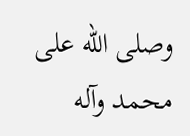وصلى الله على محمد وآله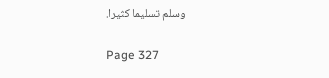وسلم تسليما كثيرا.

Page 327